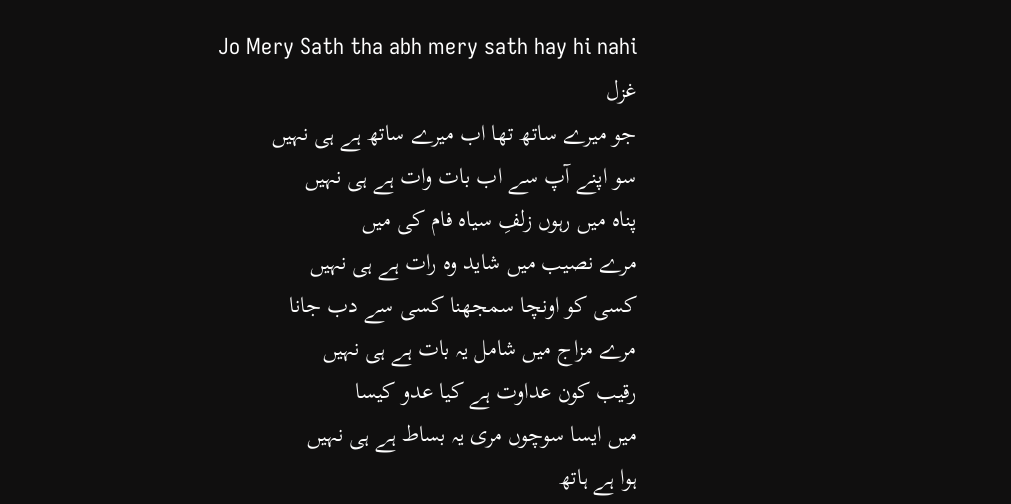Jo Mery Sath tha abh mery sath hay hi nahi
غزل
جو میرے ساتھ تھا اب میرے ساتھ ہے ہی نہیں
سو اپنے آپ سے اب بات وات ہے ہی نہیں
پناہ میں رہوں زلفِ سیاہ فام کی میں
مرے نصیب میں شاید وہ رات ہے ہی نہیں
کسی کو اونچا سمجھنا کسی سے دب جانا
مرے مزاج میں شامل یہ بات ہے ہی نہیں
رقیب کون عداوت ہے کیا عدو کیسا
میں ایسا سوچوں مری یہ بساط ہے ہی نہیں
ہوا ہے ہاتھ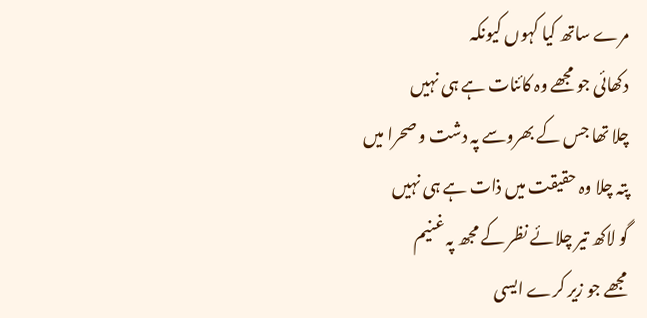مرے ساتھ کیا کہوں کیونکہ
دکھائی جو مجھے وہ کائنات ہے ہی نہیں
چلا تھا جس کے بھروسے پہ دشت و صحرا میں
پتہ چلا وہ حقیقت میں ذات ہے ہی نہیں
گو لاکھ تیر چلائے نظر کے مجھ پہ غنیم
مجھے جو زیر کرے ایسی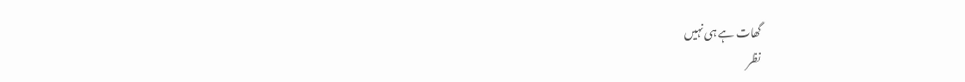گھات ہے ہی نہیں
نظر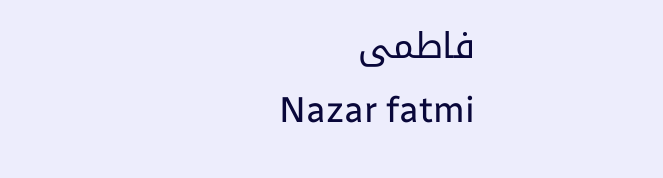فاطمی
Nazar fatmi